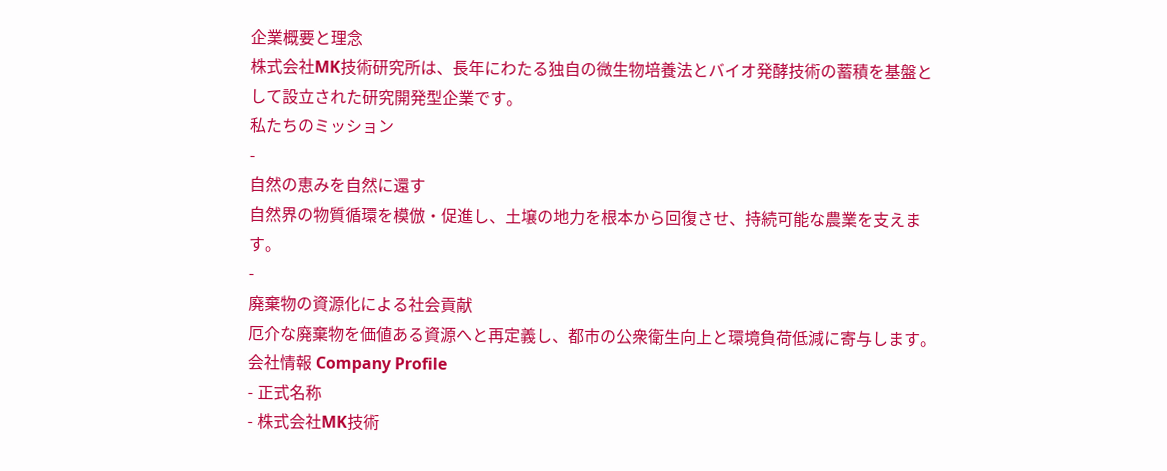企業概要と理念
株式会社MK技術研究所は、長年にわたる独自の微生物培養法とバイオ発酵技術の蓄積を基盤として設立された研究開発型企業です。
私たちのミッション
-
自然の恵みを自然に還す
自然界の物質循環を模倣・促進し、土壌の地力を根本から回復させ、持続可能な農業を支えます。
-
廃棄物の資源化による社会貢献
厄介な廃棄物を価値ある資源へと再定義し、都市の公衆衛生向上と環境負荷低減に寄与します。
会社情報 Company Profile
- 正式名称
- 株式会社MK技術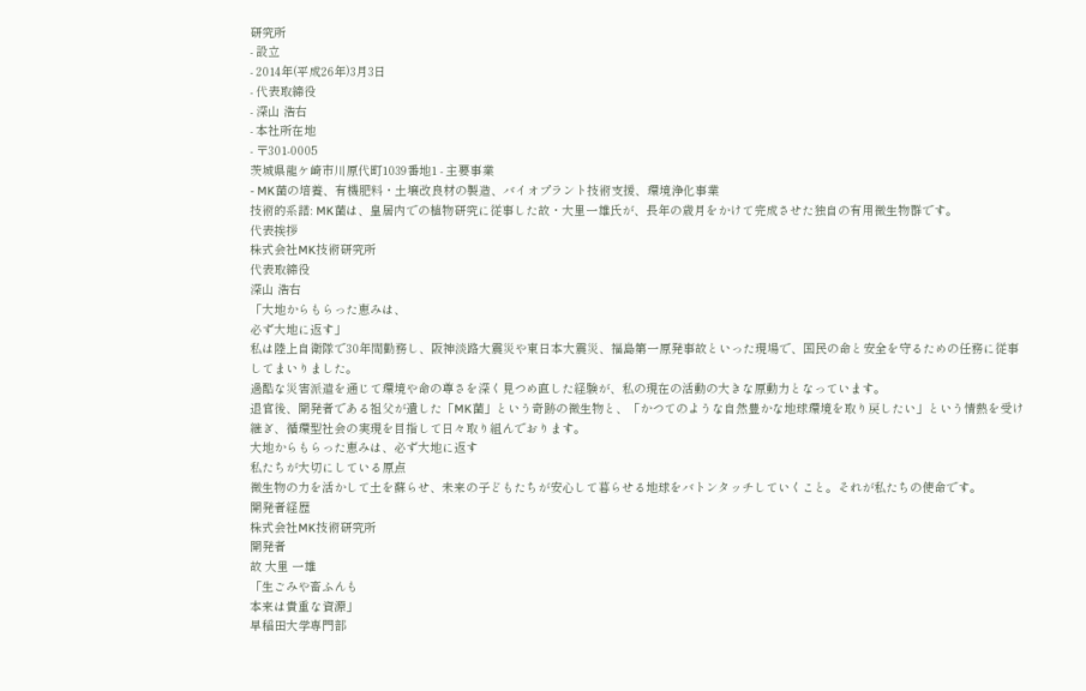研究所
- 設立
- 2014年(平成26年)3月3日
- 代表取締役
- 深山 浩右
- 本社所在地
- 〒301-0005
茨城県龍ケ崎市川原代町1039番地1 - 主要事業
- MK菌の培養、有機肥料・土壌改良材の製造、バイオプラント技術支援、環境浄化事業
技術的系譜: MK菌は、皇居内での植物研究に従事した故・大里一雄氏が、長年の歳月をかけて完成させた独自の有用微生物群です。
代表挨拶
株式会社MK技術研究所
代表取締役
深山 浩右
「大地からもらった恵みは、
必ず大地に返す」
私は陸上自衛隊で30年間勤務し、阪神淡路大震災や東日本大震災、福島第一原発事故といった現場で、国民の命と安全を守るための任務に従事してまいりました。
過酷な災害派遣を通じて環境や命の尊さを深く見つめ直した経験が、私の現在の活動の大きな原動力となっています。
退官後、開発者である祖父が遺した「MK菌」という奇跡の微生物と、「かつてのような自然豊かな地球環境を取り戻したい」という情熱を受け継ぎ、循環型社会の実現を目指して日々取り組んでおります。
大地からもらった恵みは、必ず大地に返す
私たちが大切にしている原点
微生物の力を活かして土を蘇らせ、未来の子どもたちが安心して暮らせる地球をバトンタッチしていくこと。それが私たちの使命です。
開発者経歴
株式会社MK技術研究所
開発者
故 大里 一雄
「生ごみや畜ふんも
本来は貴重な資源」
早稲田大学専門部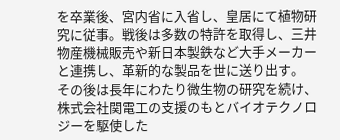を卒業後、宮内省に入省し、皇居にて植物研究に従事。戦後は多数の特許を取得し、三井物産機械販売や新日本製鉄など大手メーカーと連携し、革新的な製品を世に送り出す。
その後は長年にわたり微生物の研究を続け、株式会社関電工の支援のもとバイオテクノロジーを駆使した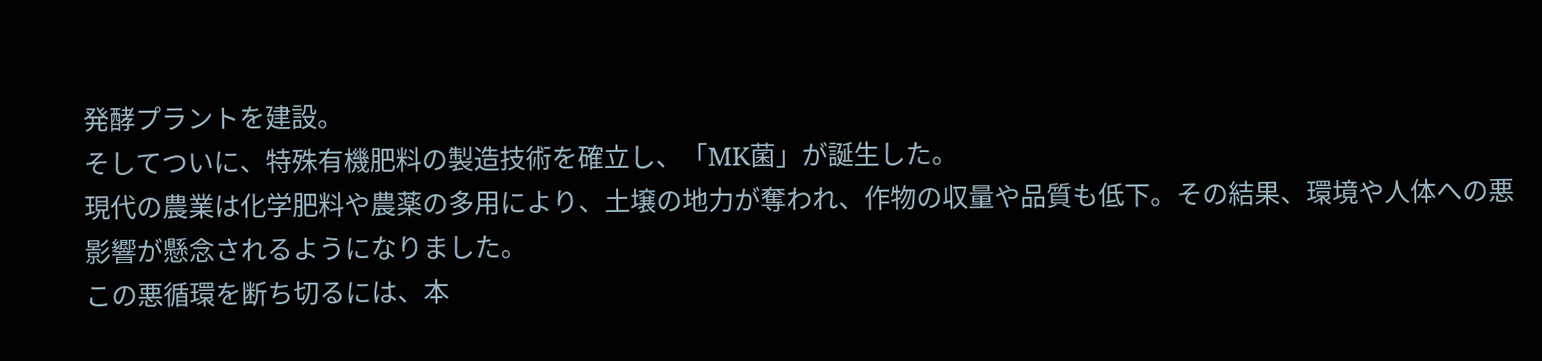発酵プラントを建設。
そしてついに、特殊有機肥料の製造技術を確立し、「MK菌」が誕生した。
現代の農業は化学肥料や農薬の多用により、土壌の地力が奪われ、作物の収量や品質も低下。その結果、環境や人体への悪影響が懸念されるようになりました。
この悪循環を断ち切るには、本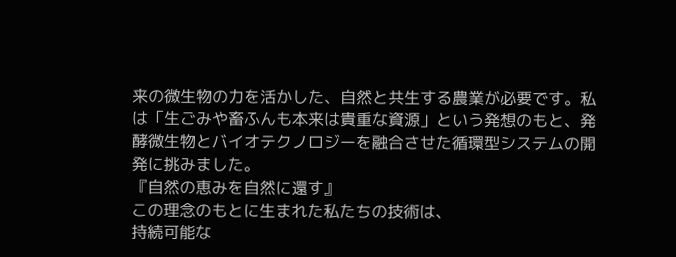来の微生物の力を活かした、自然と共生する農業が必要です。私は「生ごみや畜ふんも本来は貴重な資源」という発想のもと、発酵微生物とバイオテクノロジーを融合させた循環型システムの開発に挑みました。
『自然の恵みを自然に還す』
この理念のもとに生まれた私たちの技術は、
持続可能な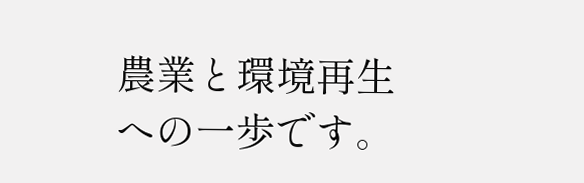農業と環境再生への一歩です。